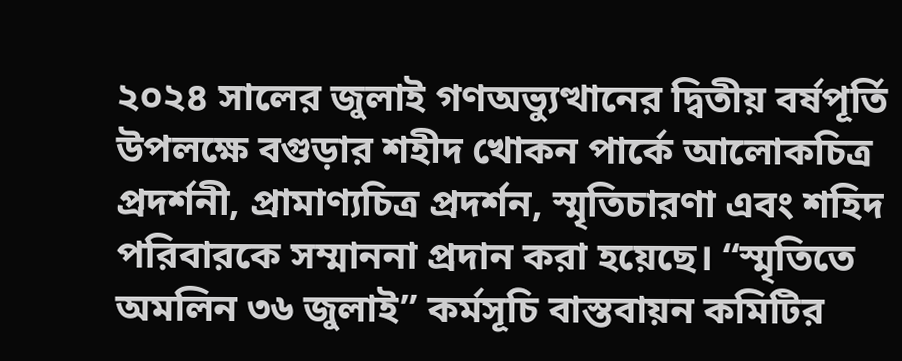২০২৪ সালের জুলাই গণঅভ্যুত্থানের দ্বিতীয় বর্ষপূর্তি উপলক্ষে বগুড়ার শহীদ খোকন পার্কে আলোকচিত্র প্রদর্শনী, প্রামাণ্যচিত্র প্রদর্শন, স্মৃতিচারণা এবং শহিদ পরিবারকে সম্মাননা প্রদান করা হয়েছে। “স্মৃতিতে অমলিন ৩৬ জুলাই” কর্মসূচি বাস্তবায়ন কমিটির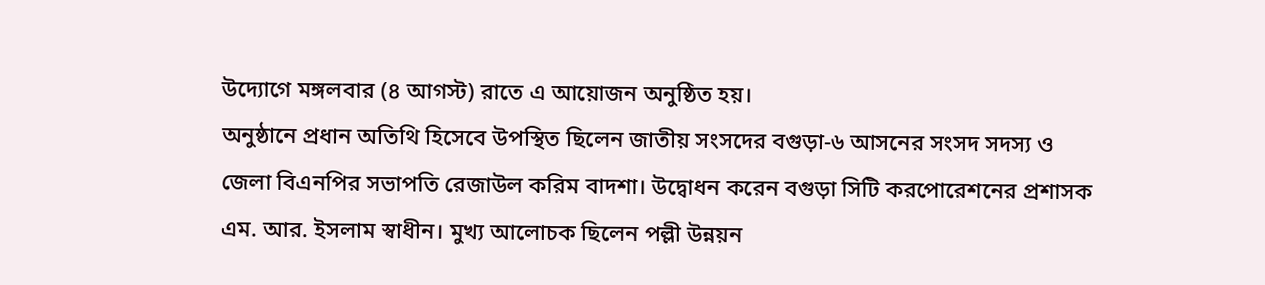উদ্যোগে মঙ্গলবার (৪ আগস্ট) রাতে এ আয়োজন অনুষ্ঠিত হয়।
অনুষ্ঠানে প্রধান অতিথি হিসেবে উপস্থিত ছিলেন জাতীয় সংসদের বগুড়া-৬ আসনের সংসদ সদস্য ও জেলা বিএনপির সভাপতি রেজাউল করিম বাদশা। উদ্বোধন করেন বগুড়া সিটি করপোরেশনের প্রশাসক এম. আর. ইসলাম স্বাধীন। মুখ্য আলোচক ছিলেন পল্লী উন্নয়ন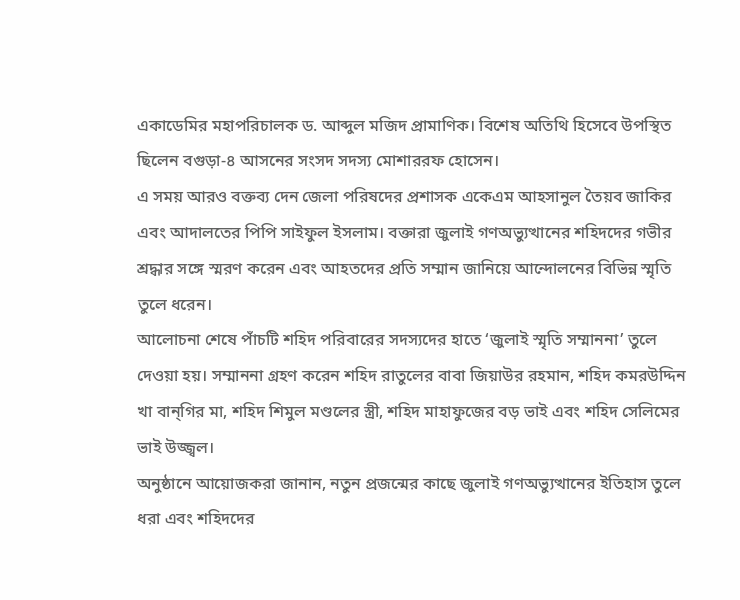একাডেমির মহাপরিচালক ড. আব্দুল মজিদ প্রামাণিক। বিশেষ অতিথি হিসেবে উপস্থিত ছিলেন বগুড়া-৪ আসনের সংসদ সদস্য মোশাররফ হোসেন।
এ সময় আরও বক্তব্য দেন জেলা পরিষদের প্রশাসক একেএম আহসানুল তৈয়ব জাকির এবং আদালতের পিপি সাইফুল ইসলাম। বক্তারা জুলাই গণঅভ্যুত্থানের শহিদদের গভীর শ্রদ্ধার সঙ্গে স্মরণ করেন এবং আহতদের প্রতি সম্মান জানিয়ে আন্দোলনের বিভিন্ন স্মৃতি তুলে ধরেন।
আলোচনা শেষে পাঁচটি শহিদ পরিবারের সদস্যদের হাতে ‘জুলাই স্মৃতি সম্মাননা’ তুলে দেওয়া হয়। সম্মাননা গ্রহণ করেন শহিদ রাতুলের বাবা জিয়াউর রহমান, শহিদ কমরউদ্দিন খা বান্গির মা, শহিদ শিমুল মণ্ডলের স্ত্রী, শহিদ মাহাফুজের বড় ভাই এবং শহিদ সেলিমের ভাই উজ্জ্বল।
অনুষ্ঠানে আয়োজকরা জানান, নতুন প্রজন্মের কাছে জুলাই গণঅভ্যুত্থানের ইতিহাস তুলে ধরা এবং শহিদদের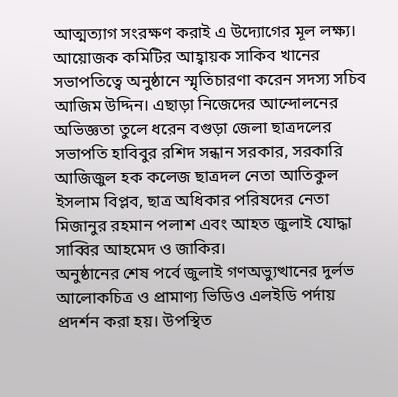আত্মত্যাগ সংরক্ষণ করাই এ উদ্যোগের মূল লক্ষ্য।
আয়োজক কমিটির আহ্বায়ক সাকিব খানের সভাপতিত্বে অনুষ্ঠানে স্মৃতিচারণা করেন সদস্য সচিব আজিম উদ্দিন। এছাড়া নিজেদের আন্দোলনের অভিজ্ঞতা তুলে ধরেন বগুড়া জেলা ছাত্রদলের সভাপতি হাবিবুর রশিদ সন্ধান সরকার, সরকারি আজিজুল হক কলেজ ছাত্রদল নেতা আতিকুল ইসলাম বিপ্লব, ছাত্র অধিকার পরিষদের নেতা মিজানুর রহমান পলাশ এবং আহত জুলাই যোদ্ধা সাব্বির আহমেদ ও জাকির।
অনুষ্ঠানের শেষ পর্বে জুলাই গণঅভ্যুত্থানের দুর্লভ আলোকচিত্র ও প্রামাণ্য ভিডিও এলইডি পর্দায় প্রদর্শন করা হয়। উপস্থিত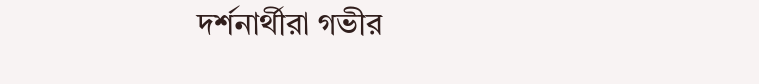দর্শনার্থীরা গভীর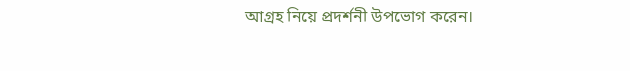আগ্রহ নিয়ে প্রদর্শনী উপভোগ করেন।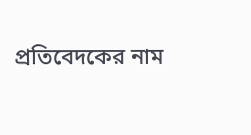প্রতিবেদকের নাম